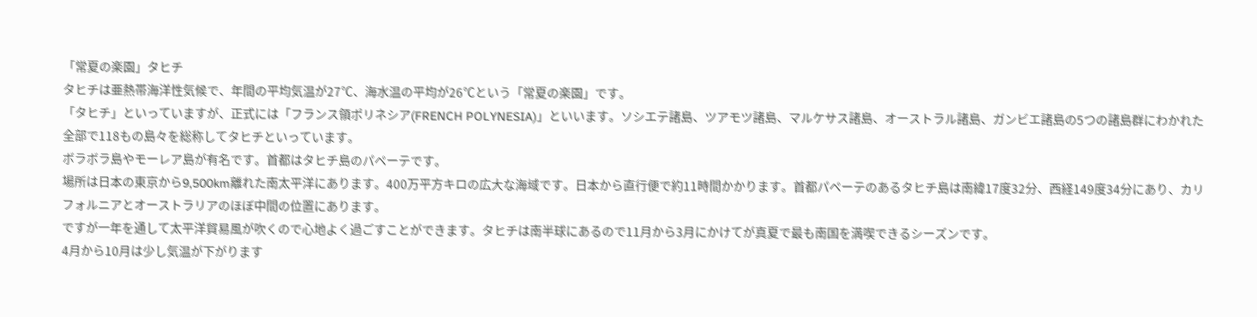「常夏の楽園」タヒチ
タヒチは亜熱帯海洋性気候で、年間の平均気温が27℃、海水温の平均が26℃という「常夏の楽園」です。
「タヒチ」といっていますが、正式には「フランス領ポリネシア(FRENCH POLYNESIA)」といいます。ソシエテ諸島、ツアモツ諸島、マルケサス諸島、オーストラル諸島、ガンビエ諸島の5つの諸島群にわかれた全部で118もの島々を総称してタヒチといっています。
ボラボラ島やモーレア島が有名です。首都はタヒチ島のパペーテです。
場所は日本の東京から9,500km離れた南太平洋にあります。400万平方キロの広大な海域です。日本から直行便で約11時間かかります。首都パペーテのあるタヒチ島は南緯17度32分、西経149度34分にあり、カリフォルニアとオーストラリアのほぼ中間の位置にあります。
ですが一年を通して太平洋貿易風が吹くので心地よく過ごすことができます。タヒチは南半球にあるので11月から3月にかけてが真夏で最も南国を満喫できるシーズンです。
4月から10月は少し気温が下がります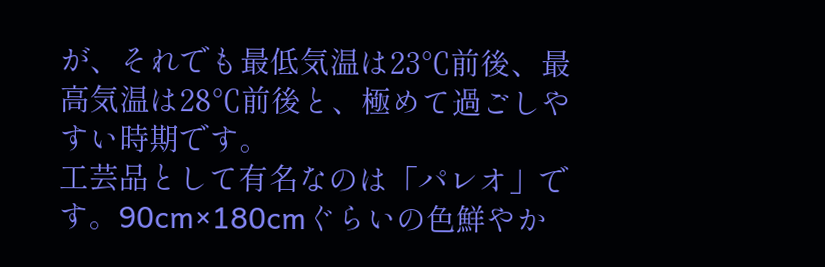が、それでも最低気温は23℃前後、最高気温は28℃前後と、極めて過ごしやすい時期です。
工芸品として有名なのは「パレオ」です。90cm×180cmぐらいの色鮮やか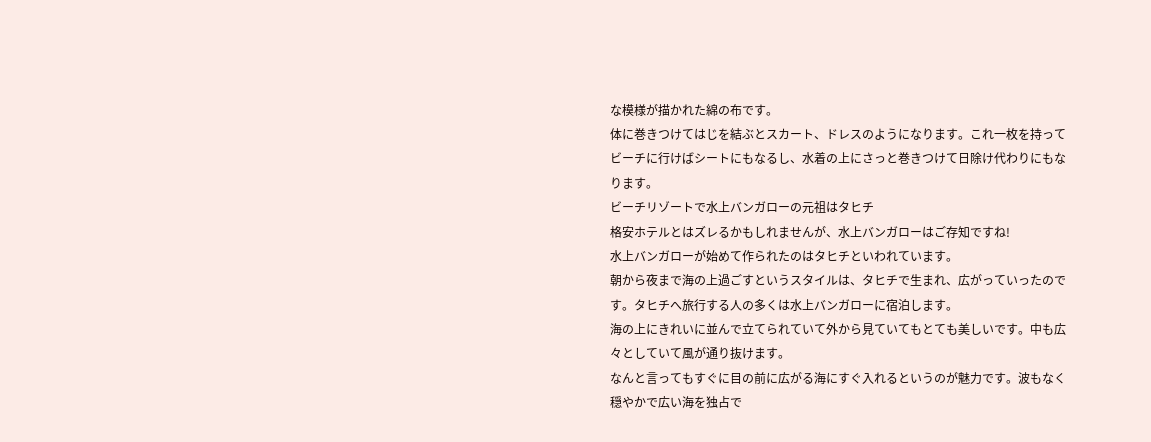な模様が描かれた綿の布です。
体に巻きつけてはじを結ぶとスカート、ドレスのようになります。これ一枚を持ってビーチに行けばシートにもなるし、水着の上にさっと巻きつけて日除け代わりにもなります。
ビーチリゾートで水上バンガローの元祖はタヒチ
格安ホテルとはズレるかもしれませんが、水上バンガローはご存知ですね!
水上バンガローが始めて作られたのはタヒチといわれています。
朝から夜まで海の上過ごすというスタイルは、タヒチで生まれ、広がっていったのです。タヒチへ旅行する人の多くは水上バンガローに宿泊します。
海の上にきれいに並んで立てられていて外から見ていてもとても美しいです。中も広々としていて風が通り抜けます。
なんと言ってもすぐに目の前に広がる海にすぐ入れるというのが魅力です。波もなく穏やかで広い海を独占で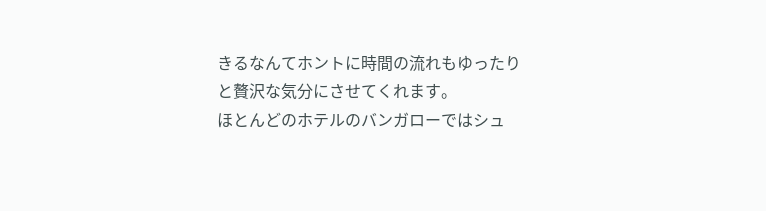きるなんてホントに時間の流れもゆったりと贅沢な気分にさせてくれます。
ほとんどのホテルのバンガローではシュ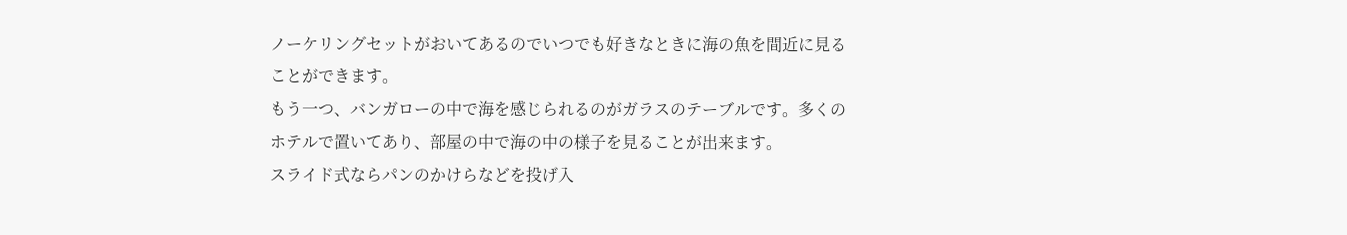ノーケリングセットがおいてあるのでいつでも好きなときに海の魚を間近に見ることができます。
もう一つ、バンガローの中で海を感じられるのがガラスのテーブルです。多くのホテルで置いてあり、部屋の中で海の中の様子を見ることが出来ます。
スライド式ならパンのかけらなどを投げ入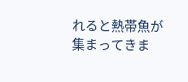れると熱帯魚が集まってきま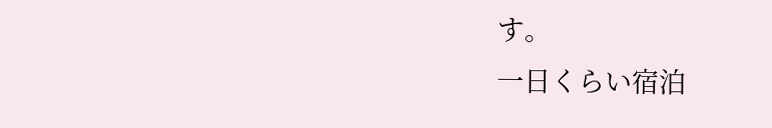す。
一日くらい宿泊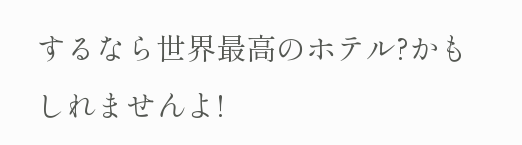するなら世界最高のホテル?かもしれませんよ!